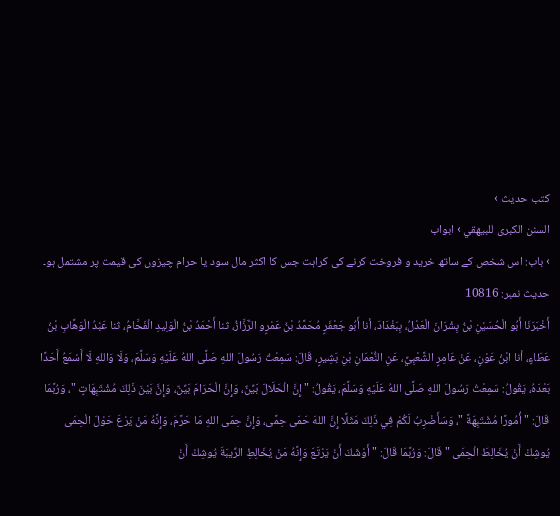کتب حدیث ›
السنن الكبرى للبيهقي › ابواب
› باب: اس شخص کے ساتھ خرید و فروخت کرنے کی کراہت جس کا اکثر مال سود یا حرام چیزوں کی قیمت پر مشتمل ہو۔
حدیث نمبر: 10816
أَخْبَرَنَا أَبُو الْحُسَيْنِ بْنُ بِشْرَانَ الْعَدْلُ، بِبَغْدَادَ، أنا أَبُو جَعْفَرٍ مُحَمَّدُ بْنُ عَمْرٍو الرَّزَّازُ، ثنا أَحْمَدُ بْنُ الْوَلِيدِ الْفَحَّامُ، ثنا عَبْدُ الْوَهَّابِ بْنُ عَطَاءٍ، أنا ابْنُ عَوْنٍ، عَنْ عَامِرٍ الشَّعْبِيِّ، عَنِ النُّعْمَانِ بْنِ بَشِيرٍ، قَالَ: سَمِعْتُ رَسُولَ اللهِ صَلَّى اللهُ عَلَيْهِ وَسَلَّمَ، وَلَا وَاللهِ لَا أَسْمَعُ أَحَدًا بَعْدَهُ، يَقُولُ: سَمِعْتُ رَسُولَ اللهِ صَلَّى اللهُ عَلَيْهِ وَسَلَّمَ، يَقُولُ: " إِنَّ الْحَلَالَ بَيِّنٌ، وَإِنَّ الْحَرَامَ بَيِّنٌ، وَإِنَّ بَيْنَ ذَلِكَ مُشْتَبِهَاتٍ "، وَرُبَّمَا قَالَ: " أُمُورًا مُشْتَبِهَةً "، وَسَأَضْرِبُ لَكُمْ فِي ذَلِكَ مَثَلًا إِنَّ اللهَ حَمَى حِمًى، وَإِنَّ حِمَى اللهِ مَا حَرَّمَ، وَإِنَّهُ مَنْ يَرْعَ حَوْلَ الْحِمَى يُوشِكْ أَنْ يُخَالِطَ الْحِمَى " قَالَ: وَرُبَّمَا قَالَ: " أَوْشَكَ أَنْ يَرْتَعَ وَإِنَّهُ مَنْ يُخَالِطِ الرِّيبَةَ يُوشِكْ أَنْ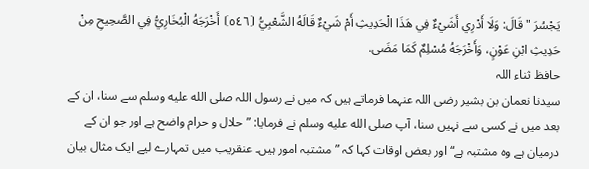يَجْسُرَ " قَالَ: وَلَا أَدْرِي أَشَيْءٌ فِي هَذَا الْحَدِيثِ أَمْ شَيْءٌ قَالَهُ الشَّعْبِيُّ ⦗٥٤٦⦘ أَخْرَجَهُ الْبُخَارِيُّ فِي الصَّحِيحِ مِنْ حَدِيثِ ابْنِ عَوْنٍ، وَأَخْرَجَهُ مُسْلِمٌ كَمَا مَضَى.
حافظ ثناء اللہ
سیدنا نعمان بن بشیر رضی اللہ عنہما فرماتے ہیں کہ میں نے رسول اللہ صلى الله عليه وسلم سے سنا، ان کے بعد میں نے کسی سے نہیں سنا، آپ صلى الله عليه وسلم نے فرمایا: ”حلال و حرام واضح ہے اور جو ان کے درمیان ہے وہ مشتبہ ہے“ اور بعض اوقات کہا کہ ”مشتبہ امور ہیں۔ عنقریب میں تمہارے لیے ایک مثال بیان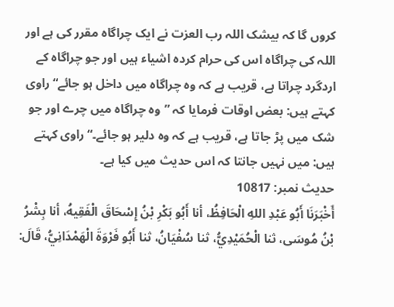کروں گا کہ بیشک اللہ رب العزت نے ایک چراگاہ مقرر کی ہے اور اللہ کی چراگاہ اس کی حرام کردہ اشیاء ہیں اور جو چراگاہ کے اردگرد چراتا ہے، قریب ہے کہ وہ چراگاہ میں داخل ہو جائے“ راوی کہتے ہیں: بعض اوقات فرمایا کہ ”وہ چراگاہ میں چرے اور جو شک میں پڑ جاتا ہے، قریب ہے کہ وہ دلیر ہو جائے۔“ راوی کہتے ہیں: میں نہیں جانتا کہ اس حدیث میں کیا ہے۔
حدیث نمبر: 10817
أَخْبَرَنَا أَبُو عَبْدِ اللهِ الْحَافِظُ، أنا أَبُو بَكْرِ بْنُ إِسْحَاقَ الْفَقِيهُ، أنا بِشْرُ بْنُ مُوسَى، ثنا الْحُمَيْدِيُّ، ثنا سُفْيَانُ، ثنا أَبُو فَرْوَةَ الْهَمْدَانِيُّ، قَالَ: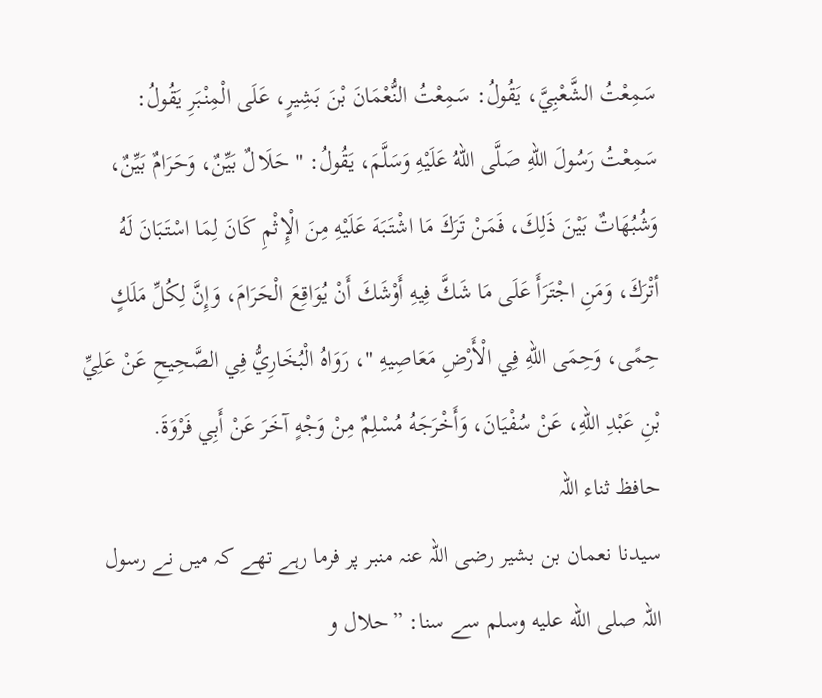سَمِعْتُ الشَّعْبِيَّ، يَقُولُ: سَمِعْتُ النُّعْمَانَ بْنَ بَشِيرٍ، عَلَى الْمِنْبَرِ يَقُولُ: سَمِعْتُ رَسُولَ اللهِ صَلَّى اللهُ عَلَيْهِ وَسَلَّمَ، يَقُولُ: " حَلَالٌ بَيِّنٌ، وَحَرَامٌ بَيِّنٌ، وَشُبُهَاتٌ بَيْنَ ذَلِكَ، فَمَنْ تَرَكَ مَا اشْتَبَهَ عَلَيْهِ مِنَ الْإِثْمِ كَانَ لِمَا اسْتَبَانَ لَهُ أتْرَكَ، وَمَنِ اجْتَرَأَ عَلَى مَا شَكَّ فِيهِ أَوْشَكَ أَنْ يُوَاقِعَ الْحَرَامَ، وَإِنَّ لِكُلِّ مَلَكٍ حِمًى، وَحِمَى اللهِ فِي الْأَرْضِ مَعَاصِيهِ "، رَوَاهُ الْبُخَارِيُّ فِي الصَّحِيحِ عَنْ عَلِيِّ بْنِ عَبْدِ اللهِ، عَنْ سُفْيَانَ، وَأَخْرَجَهُ مُسْلِمٌ مِنْ وَجْهٍ آخَرَ عَنْ أَبِي فَرْوَةَ.
حافظ ثناء اللہ
سیدنا نعمان بن بشیر رضی اللہ عنہ منبر پر فرما رہے تھے کہ میں نے رسول اللہ صلى الله عليه وسلم سے سنا: ”حلال و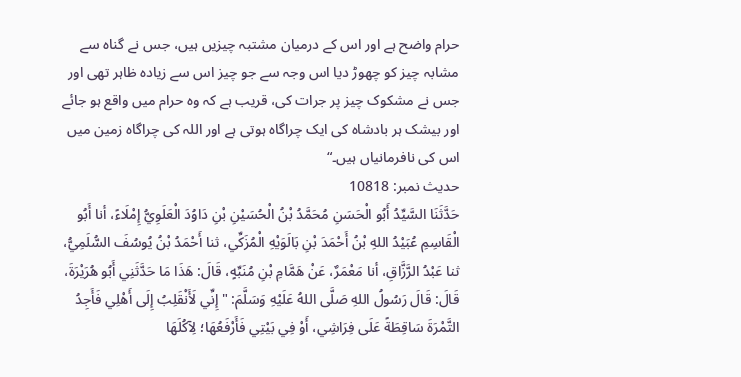حرام واضح ہے اور اس کے درمیان مشتبہ چیزیں ہیں، جس نے گناہ سے مشابہ چیز کو چھوڑ دیا اس وجہ سے جو چیز اس سے زیادہ ظاہر تھی اور جس نے مشکوک چیز پر جرات کی، قریب ہے کہ وہ حرام میں واقع ہو جائے اور بیشک ہر بادشاہ کی ایک چراگاہ ہوتی ہے اور اللہ کی چراگاہ زمین میں اس کی نافرمانیاں ہیں۔“
حدیث نمبر: 10818
حَدَّثَنَا السَّيِّدُ أَبُو الْحَسَنِ مُحَمَّدُ بْنُ الْحُسَيْنِ بْنِ دَاوُدَ الْعَلَوِيُّ إِمْلَاءً، أنا أَبُو الْقَاسِمِ عُبَيْدُ اللهِ بْنُ أَحْمَدَ بْنِ بَالَوَيْهِ الْمُزَكِّي، ثنا أَحْمَدُ بْنُ يُوسُفَ السُّلَمِيُّ، ثنا عَبْدُ الرَّزَّاقِ، أنا مَعْمَرٌ، عَنْ هَمَّامِ بْنِ مُنَبِّهٍ، قَالَ: هَذَا مَا حَدَّثَنِي أَبُو هُرَيْرَةَ، قَالَ: قَالَ رَسُولُ اللهِ صَلَّى اللهُ عَلَيْهِ وَسَلَّمَ: " إِنِّي لَأَنْقَلِبُ إِلَى أَهْلِي فَأَجِدُ التَّمْرَةَ سَاقِطَةً عَلَى فِرَاشِي، أَوْ فِي بَيْتِي فَأَرْفَعُهَا؛ لِآكُلَهَا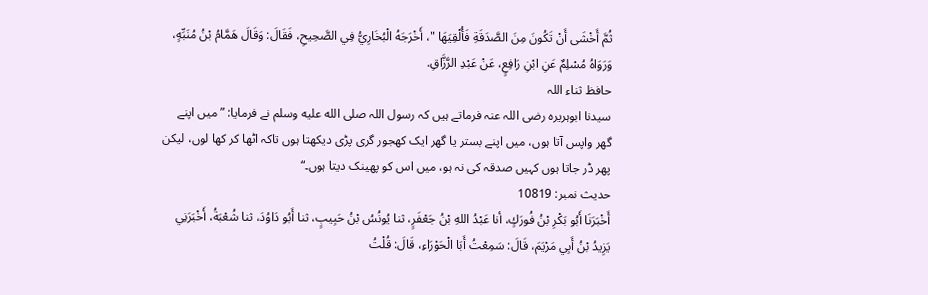ثُمَّ أَخْشَى أَنْ تَكُونَ مِنَ الصَّدَقَةِ فَأُلْقِيَهَا "، أَخْرَجَهُ الْبُخَارِيُّ فِي الصَّحِيحِ، فَقَالَ: وَقَالَ هَمَّامُ بْنُ مُنَبِّهٍ، وَرَوَاهُ مُسْلِمٌ عَنِ ابْنِ رَافِعٍ، عَنْ عَبْدِ الرَّزَّاقِ.
حافظ ثناء اللہ
سیدنا ابوہریرہ رضی اللہ عنہ فرماتے ہیں کہ رسول اللہ صلى الله عليه وسلم نے فرمایا: ”میں اپنے گھر واپس آتا ہوں، میں اپنے بستر یا گھر ایک کھجور گری پڑی دیکھتا ہوں تاکہ اٹھا کر کھا لوں، لیکن پھر ڈر جاتا ہوں کہیں صدقہ کی نہ ہو، میں اس کو پھینک دیتا ہوں۔“
حدیث نمبر: 10819
أَخْبَرَنَا أَبُو بَكْرِ بْنُ فُورَكٍ، أنا عَبْدُ اللهِ بْنُ جَعْفَرٍ، ثنا يُونُسُ بْنُ حَبِيبٍ، ثنا أَبُو دَاوُدَ، ثنا شُعْبَةُ، أَخْبَرَنِي يَزِيدُ بْنُ أَبِي مَرْيَمَ، قَالَ: سَمِعْتُ أَبَا الْحَوْرَاءِ، قَالَ: قُلْتُ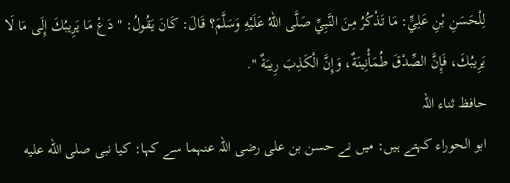لِلْحَسَنِ بْنِ عَلِيٍّ: مَا تَذْكُرُ مِنَ النَّبِيِّ صَلَّى اللهُ عَلَيْهِ وَسَلَّمَ؟ قَالَ: كَانَ يَقُولُ: " دَعْ مَا يَرِيبُكَ إِلَى مَا لَا يَرِيبُكَ، فَإِنَّ الصِّدْقَ طُمَأْنِينَةٌ، وَإِنَّ الْكَذِبَ رِيبَةٌ ".
حافظ ثناء اللہ
ابو الحوراء کہتے ہیں: میں نے حسن بن علی رضی اللہ عنہما سے کہا: کیا نبی صلى الله عليه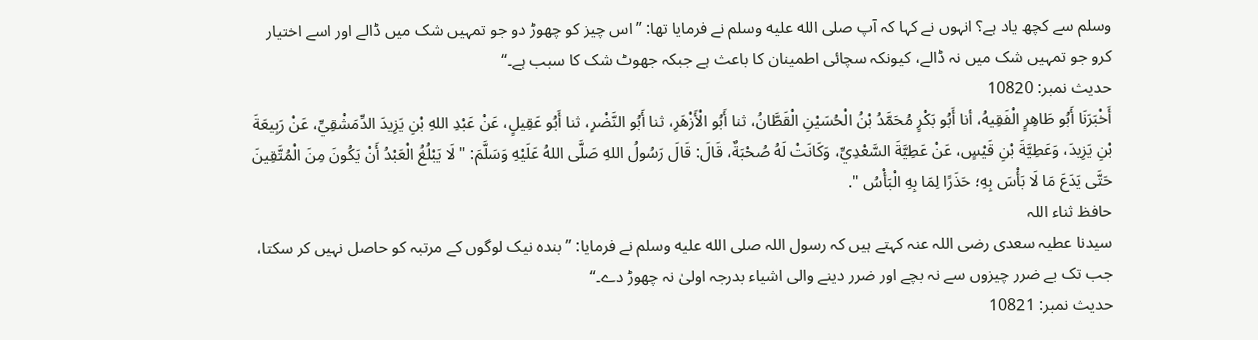وسلم سے کچھ یاد ہے؟ انہوں نے کہا کہ آپ صلى الله عليه وسلم نے فرمایا تھا: ”اس چیز کو چھوڑ دو جو تمہیں شک میں ڈالے اور اسے اختیار کرو جو تمہیں شک میں نہ ڈالے، کیونکہ سچائی اطمینان کا باعث ہے جبکہ جھوٹ شک کا سبب ہے۔“
حدیث نمبر: 10820
أَخْبَرَنَا أَبُو طَاهِرٍ الْفَقِيهُ، أنا أَبُو بَكْرٍ مُحَمَّدُ بْنُ الْحُسَيْنِ الْقَطَّانُ، ثنا أَبُو الْأَزْهَرِ، ثنا أَبُو النَّضْرِ، ثنا أَبُو عَقِيلٍ، عَنْ عَبْدِ اللهِ بْنِ يَزِيدَ الدِّمَشْقِيِّ، عَنْ رَبِيعَةَ بْنِ يَزِيدَ، وَعَطِيَّةَ بْنِ قَيْسٍ، عَنْ عَطِيَّةَ السَّعْدِيِّ، وَكَانَتْ لَهُ صُحْبَةٌ، قَالَ: قَالَ رَسُولُ اللهِ صَلَّى اللهُ عَلَيْهِ وَسَلَّمَ: " لَا يَبْلُغُ الْعَبْدُ أَنْ يَكُونَ مِنَ الْمُتَّقِينَ حَتَّى يَدَعَ مَا لَا بَأْسَ بِهِ؛ حَذَرًا لِمَا بِهِ الْبَأْسُ ".
حافظ ثناء اللہ
سیدنا عطیہ سعدی رضی اللہ عنہ کہتے ہیں کہ رسول اللہ صلى الله عليه وسلم نے فرمایا: ”بندہ نیک لوگوں کے مرتبہ کو حاصل نہیں کر سکتا، جب تک بے ضرر چیزوں سے نہ بچے اور ضرر دینے والی اشیاء بدرجہ اولیٰ نہ چھوڑ دے۔“
حدیث نمبر: 10821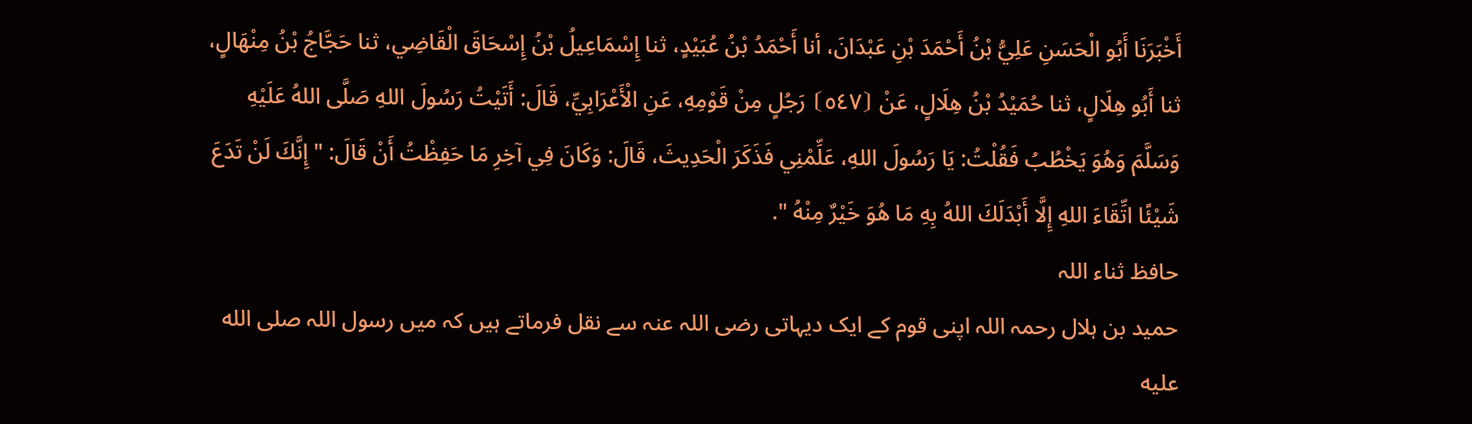أَخْبَرَنَا أَبُو الْحَسَنِ عَلِيُّ بْنُ أَحْمَدَ بْنِ عَبْدَانَ، أنا أَحْمَدُ بْنُ عُبَيْدٍ، ثنا إِسْمَاعِيلُ بْنُ إِسْحَاقَ الْقَاضِي، ثنا حَجَّاجُ بْنُ مِنْهَالٍ، ثنا أَبُو هِلَالٍ، ثنا حُمَيْدُ بْنُ هِلَالٍ، عَنْ ⦗٥٤٧⦘ رَجُلٍ مِنْ قَوْمِهِ، عَنِ الْأَعْرَابِيِّ، قَالَ: أَتَيْتُ رَسُولَ اللهِ صَلَّى اللهُ عَلَيْهِ وَسَلَّمَ وَهُوَ يَخْطُبُ فَقُلْتُ: يَا رَسُولَ اللهِ، عَلِّمْنِي فَذَكَرَ الْحَدِيثَ، قَالَ: وَكَانَ فِي آخِرِ مَا حَفِظْتُ أَنْ قَالَ: " إِنَّكَ لَنْ تَدَعَ شَيْئًا اتِّقَاءَ اللهِ إِلَّا أَبْدَلَكَ اللهُ بِهِ مَا هُوَ خَيْرٌ مِنْهُ ".
حافظ ثناء اللہ
حمید بن ہلال رحمہ اللہ اپنی قوم کے ایک دیہاتی رضی اللہ عنہ سے نقل فرماتے ہیں کہ میں رسول اللہ صلى الله عليه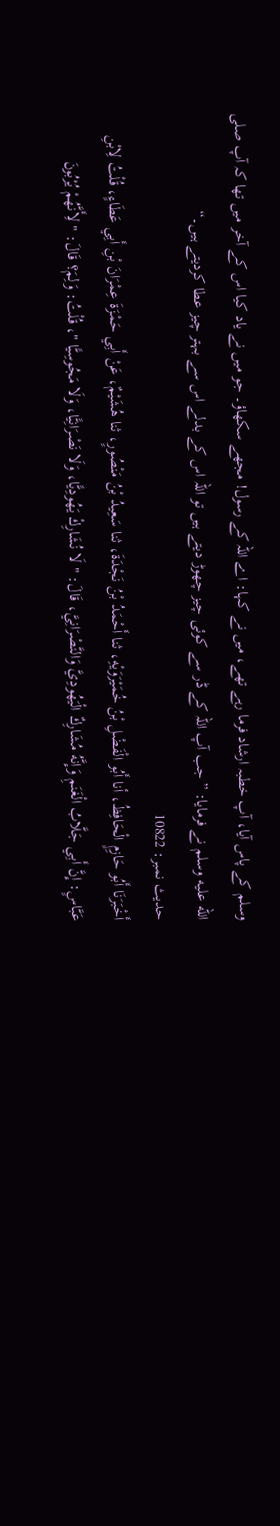وسلم کے پاس آیا، آپ خطبہ ارشاد فرما رہے تھے، میں نے کہا: اے اللہ کے رسول! مجھے سکھاؤ۔ جو میں نے یاد کیا اس کے آخر میں تھا کہ آپ صلى الله عليه وسلم نے فرمایا: ”جب آپ اللہ کے ڈر سے کوئی چیز چھوڑ دیتے ہیں تو اللہ اس کے بدلے اس سے بہتر چیز عطا کردیتے ہیں۔“
حدیث نمبر: 10822
أَخْبَرَنَا أَبُو حَازِمٍ الْحَافِظُ، أنا أَبُو الْفَضْلِ بْنُ خُمَيْرَوَيْهِ، ثنا أَحْمَدُ بْنُ نَجْدَةَ، ثنا سَعِيدُ بْنُ مَنْصُورٍ، ثنا هُشَيْمٌ، عَنْ أَبِي حَمْزَةَ عِمْرَانَ بْنِ أَبِي عَطَاءٍ، قُلْتُ لِابْنِ عَبَّاسٍ: إِنَّ أَبِي جَلَّابُ الْغَنَمِ وَإِنَّهُ مُشَارِكٌ الْيَهُودِيَّ وَالنَّصْرَانِيَّ، قَالَ: " لَا نُشَارِكْ يَهُودِيًّا، وَلَا نَصْرَانِيًّا، وَلَا مَجُوسِيًّا "، قُلْتُ: وَلِمَ؟ قَالَ: " لِأَنَّهُمْ يُرْبُونَ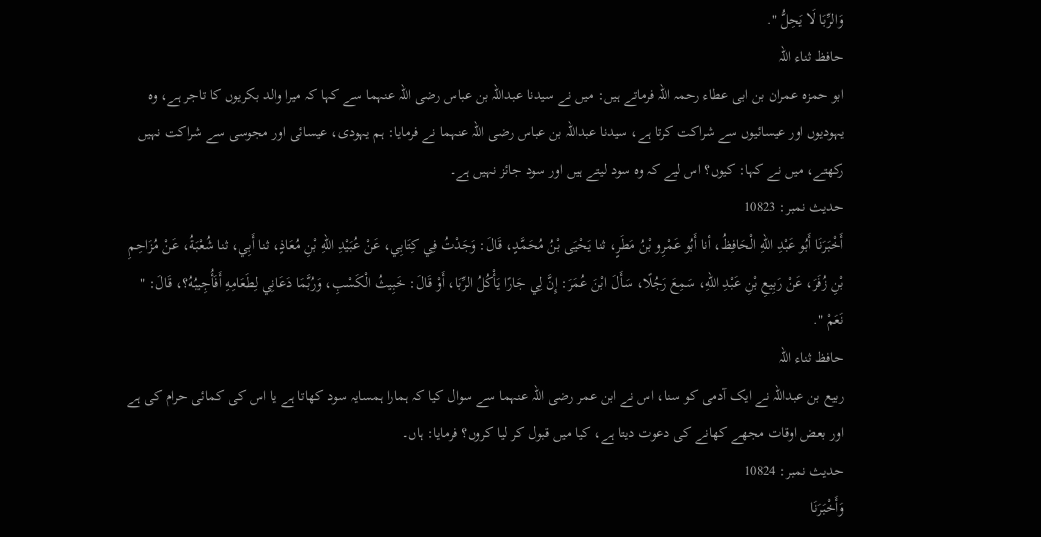وَالرِّبَا لَا يَحِلُّ ".
حافظ ثناء اللہ
ابو حمزہ عمران بن ابی عطاء رحمہ اللہ فرماتے ہیں: میں نے سیدنا عبداللہ بن عباس رضی اللہ عنہما سے کہا کہ میرا والد بکریوں کا تاجر ہے، وہ یہودیوں اور عیسائیوں سے شراکت کرتا ہے، سیدنا عبداللہ بن عباس رضی اللہ عنہما نے فرمایا: ہم یہودی، عیسائی اور مجوسی سے شراکت نہیں رکھتے، میں نے کہا: کیوں؟ اس لیے کہ وہ سود لیتے ہیں اور سود جائز نہیں ہے۔
حدیث نمبر: 10823
أَخْبَرَنَا أَبُو عَبْدِ اللهِ الْحَافِظُ، أنا أَبُو عَمْرِو بْنُ مَطَرٍ، ثنا يَحْيَى بْنُ مُحَمَّدٍ، قَالَ: وَجَدْتُ فِي كِتَابِي، عَنْ عُبَيْدِ اللهِ بْنِ مُعَاذٍ، ثنا أَبِي، ثنا شُعْبَةُ، عَنْ مُزَاحِمِ بْنِ زُفَرَ، عَنْ رَبِيعِ بْنِ عَبْدِ اللهِ، سَمِعَ رَجُلًا، سَأَلَ ابْنَ عُمَرَ: إِنَّ لِي جَارًا يَأْكُلُ الرِّبَا، أَوْ قَالَ: خَبِيثُ الْكَسْبِ، وَرُبَّمَا دَعَانِي لِطَعَامِهِ أَفَأُجِيبُهُ؟، قَالَ: " نَعَمْ ".
حافظ ثناء اللہ
ربیع بن عبداللہ نے ایک آدمی کو سنا، اس نے ابن عمر رضی اللہ عنہما سے سوال کیا کہ ہمارا ہمسایہ سود کھاتا ہے یا اس کی کمائی حرام کی ہے اور بعض اوقات مجھے کھانے کی دعوت دیتا ہے، کیا میں قبول کر لیا کروں؟ فرمایا: ہاں۔
حدیث نمبر: 10824
وَأَخْبَرَنَا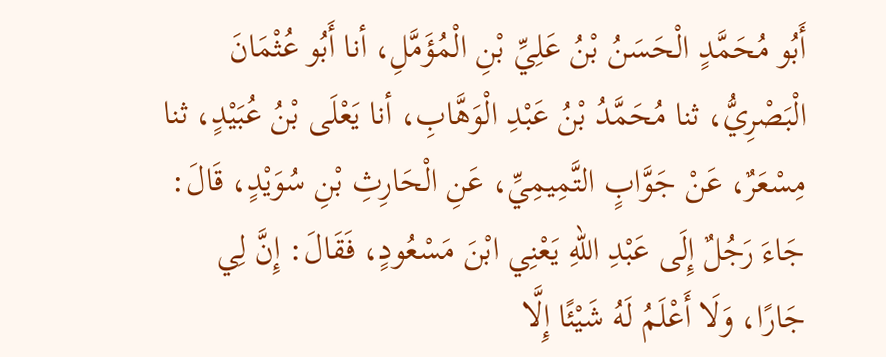أَبُو مُحَمَّدٍ الْحَسَنُ بْنُ عَلِيِّ بْنِ الْمُؤَمَّلِ، أنا أَبُو عُثْمَانَ الْبَصْرِيُّ، ثنا مُحَمَّدُ بْنُ عَبْدِ الْوَهَّابِ، أنا يَعْلَى بْنُ عُبَيْدٍ، ثنا مِسْعَرٌ، عَنْ جَوَّابٍ التَّمِيمِيِّ، عَنِ الْحَارِثِ بْنِ سُوَيْدٍ، قَالَ: جَاءَ رَجُلٌ إِلَى عَبْدِ اللهِ يَعْنِي ابْنَ مَسْعُودٍ، فَقَالَ: إِنَّ لِي جَارًا، وَلَا أَعْلَمُ لَهُ شَيْئًا إِلَّا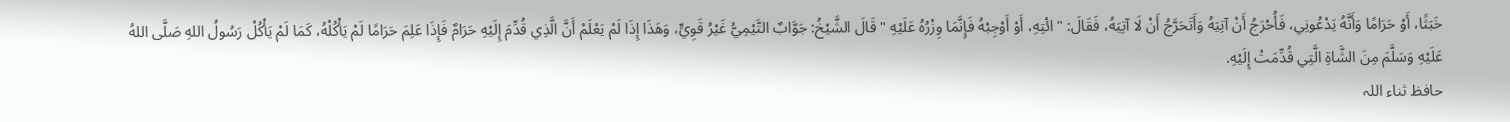خَبَثًا، أَوْ حَرَامًا وَأَنَّهُ يَدْعُونِي، فَأُحْرَجُ أَنْ آتِيَهُ وَأَتَحَرَّجُ أَنْ لَا آتِيَهُ، فَقَالَ: " ائْتِهِ، أَوْ أَوْجِبْهُ فَإِنَّمَا وِزْرُهُ عَلَيْهِ " قَالَ الشَّيْخُ: جَوَّابٌ التَّيْمِيُّ غَيْرُ قَوِيٍّ، وَهَذَا إِذَا لَمْ يَعْلَمْ أَنَّ الَّذِي قُدِّمَ إِلَيْهِ حَرَامٌ فَإِذَا عَلِمَ حَرَامًا لَمْ يَأْكُلْهُ، كَمَا لَمْ يَأْكُلْ رَسُولُ اللهِ صَلَّى اللهُ عَلَيْهِ وَسَلَّمَ مِنَ الشَّاةِ الَّتِي قُدِّمَتْ إِلَيْهِ.
حافظ ثناء اللہ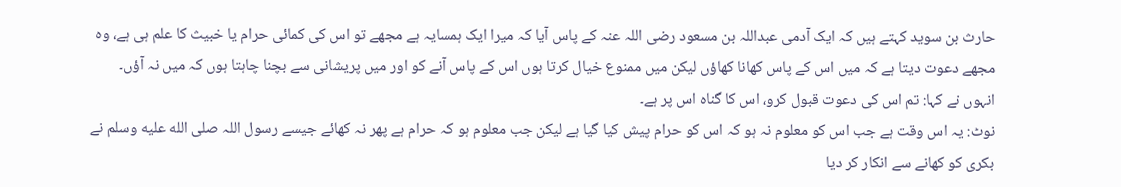حارث بن سوید کہتے ہیں کہ ایک آدمی عبداللہ بن مسعود رضی اللہ عنہ کے پاس آیا کہ میرا ایک ہمسایہ ہے مجھے تو اس کی کمائی حرام یا خبیث کا علم ہی ہے، وہ مجھے دعوت دیتا ہے کہ میں اس کے پاس کھانا کھاؤں لیکن میں ممنوع خیال کرتا ہوں اس کے پاس آنے کو اور میں پریشانی سے بچنا چاہتا ہوں کہ میں نہ آؤں۔ انہوں نے کہا: تم اس کی دعوت قبول کرو، اس کا گناہ اس پر ہے۔
نوٹ: یہ اس وقت ہے جب اس کو معلوم نہ ہو کہ اس کو حرام پیش کیا گیا ہے لیکن جب معلوم ہو کہ حرام ہے پھر نہ کھائے جیسے رسول اللہ صلى الله عليه وسلم نے بکری کو کھانے سے انکار کر دیا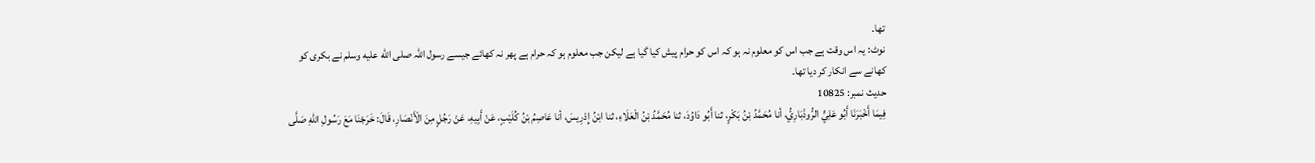تھا۔
نوٹ: یہ اس وقت ہے جب اس کو معلوم نہ ہو کہ اس کو حرام پیش کیا گیا ہے لیکن جب معلوم ہو کہ حرام ہے پھر نہ کھائے جیسے رسول اللہ صلى الله عليه وسلم نے بکری کو کھانے سے انکار کر دیا تھا۔
حدیث نمبر: 10825
فِيمَا أَخْبَرَنَا أَبُو عَلِيٍّ الرُّوذْبَارِيُّ، أنا مُحَمَّدُ بْنُ بَكْرٍ، ثنا أَبُو دَاوُدَ، ثنا مُحَمَّدُ بْنُ الْعَلَاءِ، ثنا ابْنُ إِدْرِيسَ، أنا عَاصِمُ بْنُ كُلَيْبٍ، عَنْ أَبِيهِ، عَنْ رَجُلٍ مِنَ الْأَنْصَارِ، قَالَ: خَرَجْنَا مَعَ رَسُولِ اللهِ صَلَّى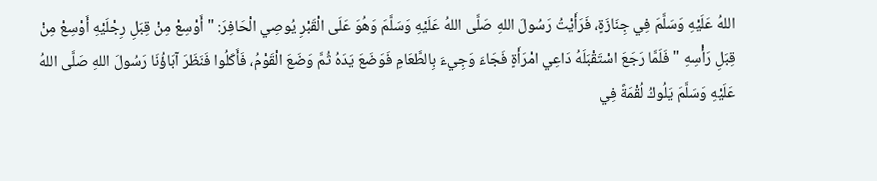اللهُ عَلَيْهِ وَسَلَّمَ فِي جِنَازَةٍ، فَرَأَيْتُ رَسُولَ اللهِ صَلَّى اللهُ عَلَيْهِ وَسَلَّمَ وَهُوَ عَلَى الْقَبْرِ يُوصِي الْحَافِرَ: " أَوْسِعْ مِنْ قِبَلِ رِجْلَيْهِ أَوْسِعْ مِنْ قِبَلِ رَأْسِهِ " فَلَمَّا رَجَعَ اسْتَقْبَلَهُ دَاعِي امْرَأَةٍ فَجَاءَ وَجِيءَ بِالطَّعَامِ فَوَضَعَ يَدَهُ ثُمَّ وَضَعَ الْقَوْمُ، فَأَكَلُوا فَنَظَرَ آبَاؤُنَا رَسُولَ اللهِ صَلَّى اللهُ عَلَيْهِ وَسَلَّمَ يَلُوكُ لُقْمَةً فِي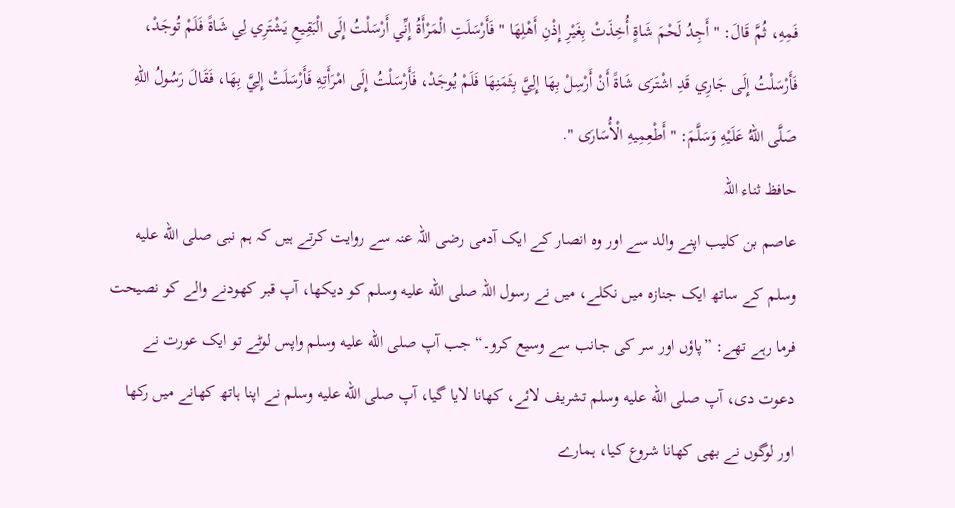فَمِهِ، ثُمَّ قَالَ: " أَجِدُ لَحْمَ شَاةٍ أُخِذَتْ بِغَيْرِ إِذْنِ أَهْلِهَا " فَأَرْسَلَتِ الْمَرْأَةُ إِنِّي أَرْسَلْتُ إِلَى الْبَقِيعِ يَشْتَرِي لِي شَاةً فَلَمْ تُوجَدْ، فَأَرْسَلْتُ إِلَى جَارِي قَدِ اشْتَرَى شَاةً أَنْ أَرْسِلْ بِهَا إِلِيَّ بِثَمَنِهَا فَلَمْ يُوجَدْ، فَأَرْسَلْتُ إِلَى امْرَأَتِهِ فَأَرْسَلَتْ إِلِيَّ بِهَا، فَقَالَ رَسُولُ اللهِ صَلَّى اللهُ عَلَيْهِ وَسَلَّمَ: " أَطْعِمِيهِ الْأُسَارَى ".
حافظ ثناء اللہ
عاصم بن کلیب اپنے والد سے اور وہ انصار کے ایک آدمی رضی اللہ عنہ سے روایت کرتے ہیں کہ ہم نبی صلى الله عليه وسلم کے ساتھ ایک جنازہ میں نکلے، میں نے رسول اللہ صلى الله عليه وسلم کو دیکھا، آپ قبر کھودنے والے کو نصیحت فرما رہے تھے: ”پاؤں اور سر کی جانب سے وسیع کرو۔“ جب آپ صلى الله عليه وسلم واپس لوٹے تو ایک عورت نے دعوت دی، آپ صلى الله عليه وسلم تشریف لائے، کھانا لایا گیا، آپ صلى الله عليه وسلم نے اپنا ہاتھ کھانے میں رکھا اور لوگوں نے بھی کھانا شروع کیا، ہمارے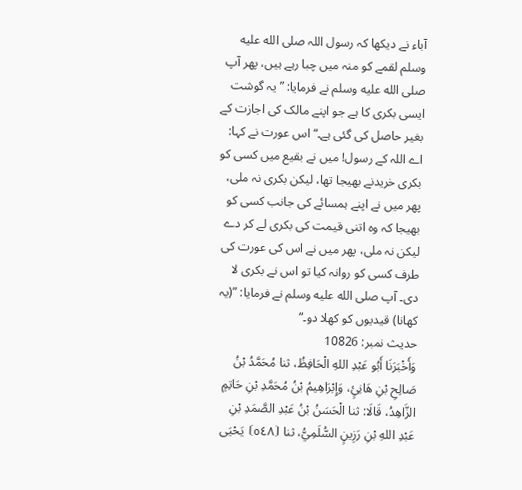آباء نے دیکھا کہ رسول اللہ صلى الله عليه وسلم لقمے کو منہ میں چبا رہے ہیں، پھر آپ صلى الله عليه وسلم نے فرمایا: ”یہ گوشت ایسی بکری کا ہے جو اپنے مالک کی اجازت کے بغیر حاصل کی گئی ہے۔“ اس عورت نے کہا: اے اللہ کے رسول! میں نے بقیع میں کسی کو بکری خریدنے بھیجا تھا، لیکن بکری نہ ملی، پھر میں نے اپنے ہمسائے کی جانب کسی کو بھیجا کہ وہ اتنی قیمت کی بکری لے کر دے لیکن نہ ملی، پھر میں نے اس کی عورت کی طرف کسی کو روانہ کیا تو اس نے بکری لا دی۔ آپ صلى الله عليه وسلم نے فرمایا: ”(یہ کھانا) قیدیوں کو کھلا دو۔“
حدیث نمبر: 10826
وَأَخْبَرَنَا أَبُو عَبْدِ اللهِ الْحَافِظُ، ثنا مُحَمَّدُ بْنُ صَالِحِ بْنِ هَانِئٍ، وَإِبْرَاهِيمُ بْنُ مُحَمَّدِ بْنِ حَاتِمٍ الزَّاهِدُ، قَالَا: ثنا الْحَسَنُ بْنُ عَبْدِ الصَّمَدِ بْنِ عَبْدِ اللهِ بْنِ رَزِينٍ السُّلَمِيُّ، ثنا ⦗٥٤٨⦘ يَحْيَى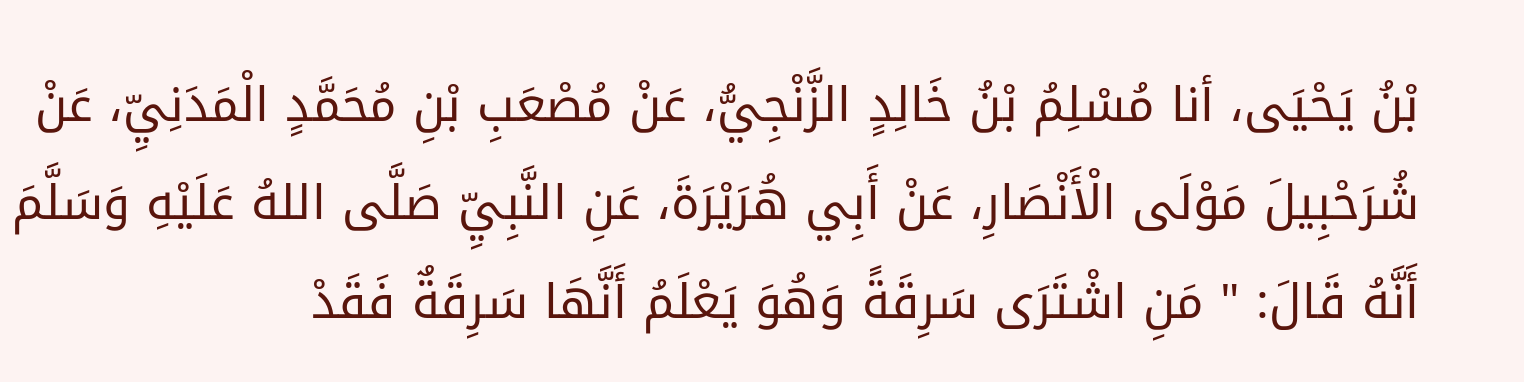بْنُ يَحْيَى، أنا مُسْلِمُ بْنُ خَالِدٍ الزَّنْجِيُّ، عَنْ مُصْعَبِ بْنِ مُحَمَّدٍ الْمَدَنِيِّ، عَنْ شُرَحْبِيلَ مَوْلَى الْأَنْصَارِ، عَنْ أَبِي هُرَيْرَةَ، عَنِ النَّبِيِّ صَلَّى اللهُ عَلَيْهِ وَسَلَّمَ أَنَّهُ قَالَ: " مَنِ اشْتَرَى سَرِقَةً وَهُوَ يَعْلَمُ أَنَّهَا سَرِقَةٌ فَقَدْ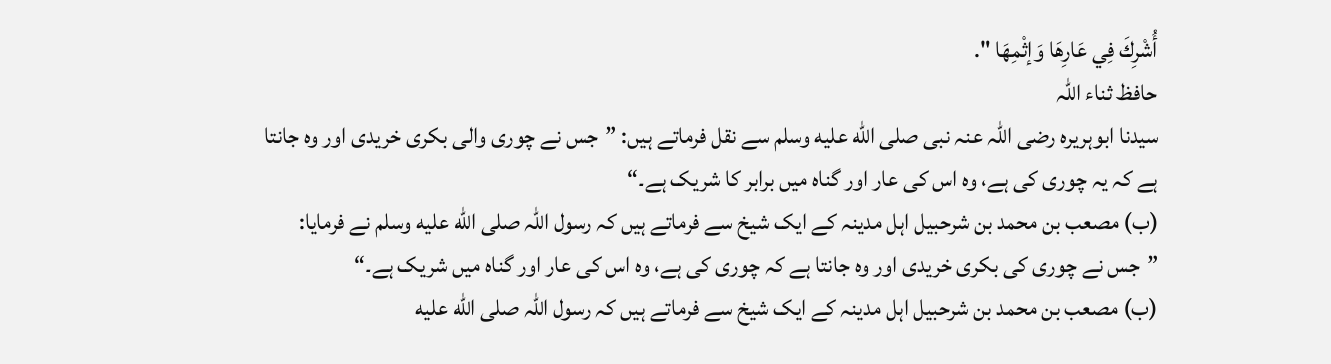أُشْرِكَ فِي عَارِهَا وَإثْمِهَا ".
حافظ ثناء اللہ
سیدنا ابوہریرہ رضی اللہ عنہ نبی صلى الله عليه وسلم سے نقل فرماتے ہیں: ”جس نے چوری والی بکری خریدی اور وہ جانتا ہے کہ یہ چوری کی ہے، وہ اس کی عار اور گناہ میں برابر کا شریک ہے۔“
(ب) مصعب بن محمد بن شرحبیل اہل مدینہ کے ایک شیخ سے فرماتے ہیں کہ رسول اللہ صلى الله عليه وسلم نے فرمایا: ”جس نے چوری کی بکری خریدی اور وہ جانتا ہے کہ چوری کی ہے، وہ اس کی عار اور گناہ میں شریک ہے۔“
(ب) مصعب بن محمد بن شرحبیل اہل مدینہ کے ایک شیخ سے فرماتے ہیں کہ رسول اللہ صلى الله عليه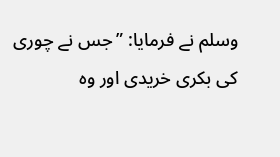وسلم نے فرمایا: ”جس نے چوری کی بکری خریدی اور وہ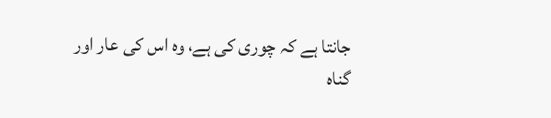جانتا ہے کہ چوری کی ہے، وہ اس کی عار اور گناہ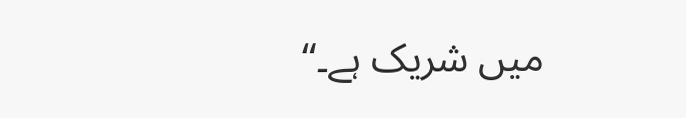میں شریک ہے۔“